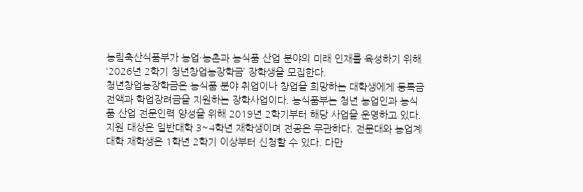농림축산식품부가 농업·농촌과 농식품 산업 분야의 미래 인재를 육성하기 위해 ‘2026년 2학기 청년창업농장학금’ 장학생을 모집한다.
청년창업농장학금은 농식품 분야 취업이나 창업을 희망하는 대학생에게 등록금 전액과 학업장려금을 지원하는 장학사업이다. 농식품부는 청년 농업인과 농식품 산업 전문인력 양성을 위해 2019년 2학기부터 해당 사업을 운영하고 있다.
지원 대상은 일반대학 3~4학년 재학생이며 전공은 무관하다. 전문대와 농업계 대학 재학생은 1학년 2학기 이상부터 신청할 수 있다. 다만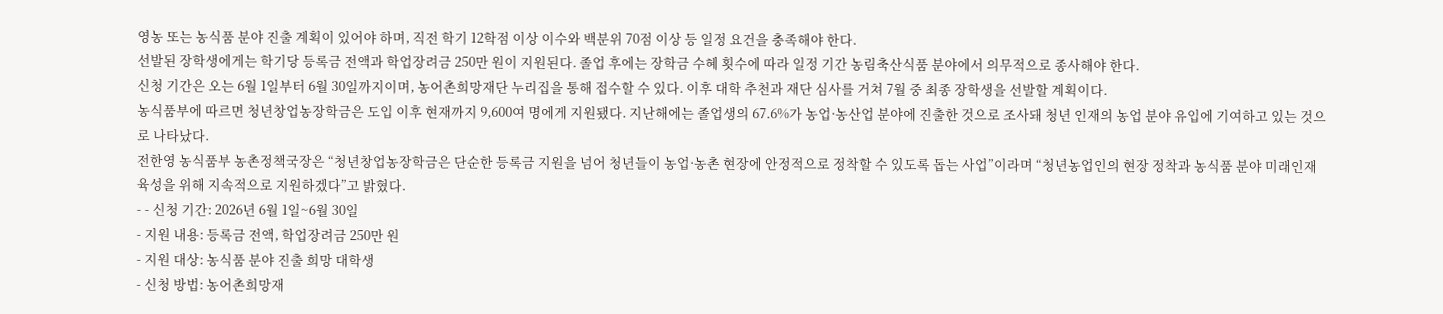영농 또는 농식품 분야 진출 계획이 있어야 하며, 직전 학기 12학점 이상 이수와 백분위 70점 이상 등 일정 요건을 충족해야 한다.
선발된 장학생에게는 학기당 등록금 전액과 학업장려금 250만 원이 지원된다. 졸업 후에는 장학금 수혜 횟수에 따라 일정 기간 농림축산식품 분야에서 의무적으로 종사해야 한다.
신청 기간은 오는 6월 1일부터 6월 30일까지이며, 농어촌희망재단 누리집을 통해 접수할 수 있다. 이후 대학 추천과 재단 심사를 거쳐 7월 중 최종 장학생을 선발할 계획이다.
농식품부에 따르면 청년창업농장학금은 도입 이후 현재까지 9,600여 명에게 지원됐다. 지난해에는 졸업생의 67.6%가 농업·농산업 분야에 진출한 것으로 조사돼 청년 인재의 농업 분야 유입에 기여하고 있는 것으로 나타났다.
전한영 농식품부 농촌정책국장은 “청년창업농장학금은 단순한 등록금 지원을 넘어 청년들이 농업·농촌 현장에 안정적으로 정착할 수 있도록 돕는 사업”이라며 “청년농업인의 현장 정착과 농식품 분야 미래인재 육성을 위해 지속적으로 지원하겠다”고 밝혔다.
- - 신청 기간: 2026년 6월 1일~6월 30일
- 지원 내용: 등록금 전액, 학업장려금 250만 원
- 지원 대상: 농식품 분야 진출 희망 대학생
- 신청 방법: 농어촌희망재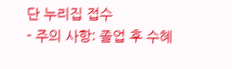단 누리집 접수
- 주의 사항: 졸업 후 수혜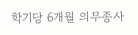학기당 6개월 의무종사